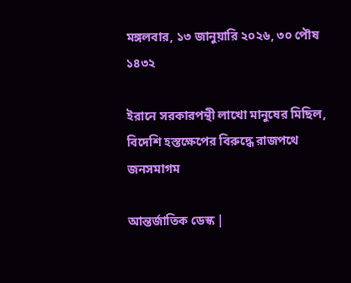মঙ্গলবার, ১৩ জানুয়ারি ২০২৬, ৩০ পৌষ ১৪৩২

ইরানে সরকারপন্থী লাখো মানুষের মিছিল, বিদেশি হস্তক্ষেপের বিরুদ্ধে রাজপথে জনসমাগম

আন্তর্জাতিক ডেস্ক |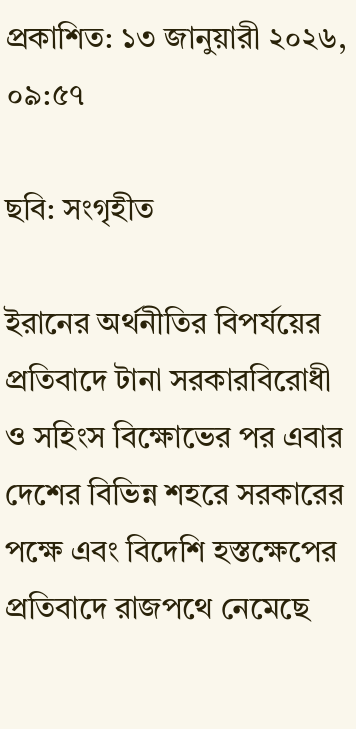প্রকাশিত: ১৩ জানুয়ারী ২০২৬, ০৯:৫৭

ছবি: সংগৃহীত

ইরানের অর্থনীতির বিপর্যয়ের প্রতিবাদে টানা সরকারবিরোধী ও সহিংস বিক্ষোভের পর এবার দেশের বিভিন্ন শহরে সরকারের পক্ষে এবং বিদেশি হস্তক্ষেপের প্রতিবাদে রাজপথে নেমেছে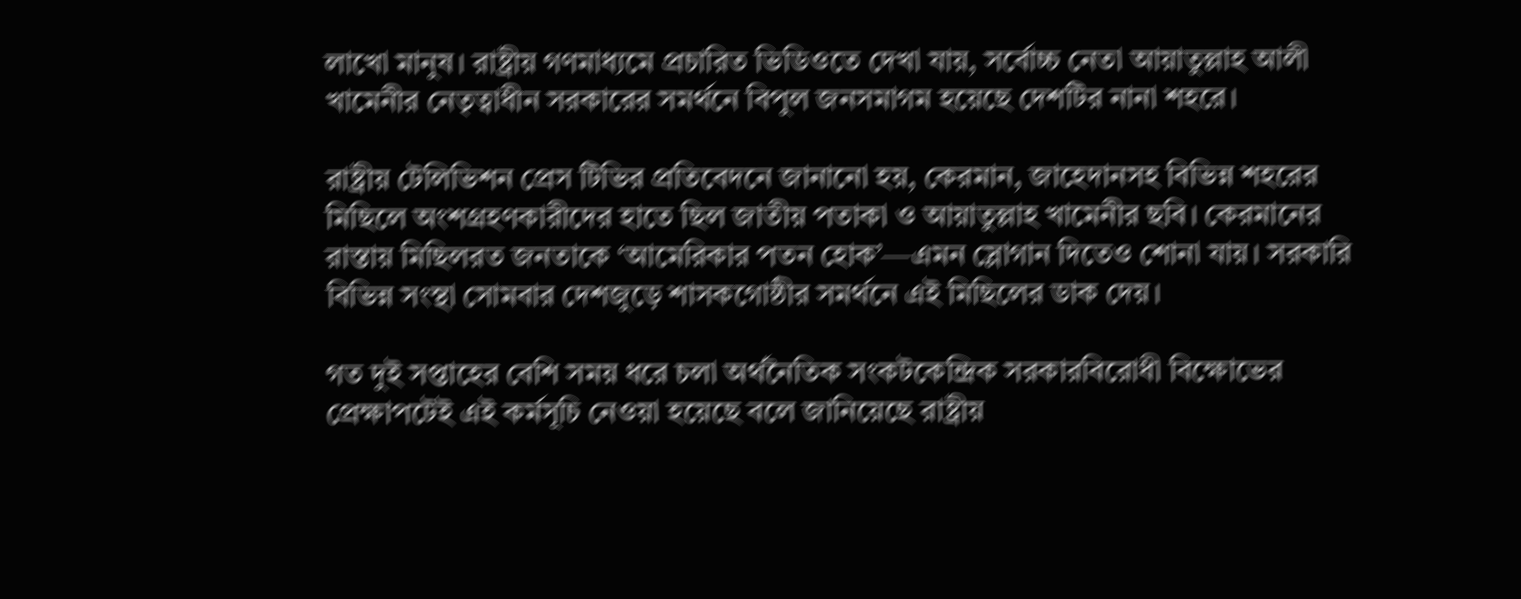লাখো মানুষ। রাষ্ট্রীয় গণমাধ্যমে প্রচারিত ভিডিওতে দেখা যায়, সর্বোচ্চ নেতা আয়াতুল্লাহ আলী খামেনীর নেতৃত্বাধীন সরকারের সমর্থনে বিপুল জনসমাগম হয়েছে দেশটির নানা শহরে।

রাষ্ট্রীয় টেলিভিশন প্রেস টিভির প্রতিবেদনে জানানো হয়, কেরমান, জাহেদানসহ বিভিন্ন শহরের মিছিলে অংশগ্রহণকারীদের হাতে ছিল জাতীয় পতাকা ও আয়াতুল্লাহ খামেনীর ছবি। কেরমানের রাস্তায় মিছিলরত জনতাকে ‘আমেরিকার পতন হোক’—এমন স্লোগান দিতেও শোনা যায়। সরকারি বিভিন্ন সংস্থা সোমবার দেশজুড়ে শাসকগোষ্ঠীর সমর্থনে এই মিছিলের ডাক দেয়।

গত দুই সপ্তাহের বেশি সময় ধরে চলা অর্থনৈতিক সংকটকেন্দ্রিক সরকারবিরোধী বিক্ষোভের প্রেক্ষাপটেই এই কর্মসূচি নেওয়া হয়েছে বলে জানিয়েছে রাষ্ট্রীয়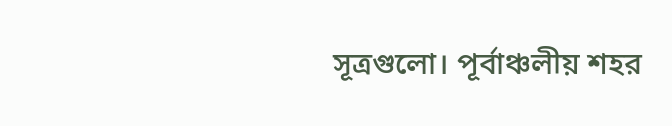সূত্রগুলো। পূর্বাঞ্চলীয় শহর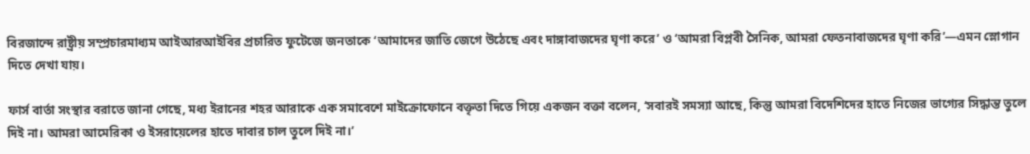বিরজান্দে রাষ্ট্রীয় সম্প্রচারমাধ্যম আইআরআইবির প্রচারিত ফুটেজে জনতাকে ‘আমাদের জাতি জেগে উঠেছে এবং দাঙ্গাবাজদের ঘৃণা করে’ ও ‘আমরা বিপ্লবী সৈনিক, আমরা ফেতনাবাজদের ঘৃণা করি’—এমন স্লোগান দিতে দেখা যায়।

ফার্স বার্তা সংস্থার বরাতে জানা গেছে, মধ্য ইরানের শহর আরাকে এক সমাবেশে মাইক্রোফোনে বক্তৃতা দিতে গিয়ে একজন বক্তা বলেন, ‘সবারই সমস্যা আছে, কিন্তু আমরা বিদেশিদের হাতে নিজের ভাগ্যের সিদ্ধান্ত তুলে দিই না। আমরা আমেরিকা ও ইসরায়েলের হাতে দাবার চাল তুলে দিই না।’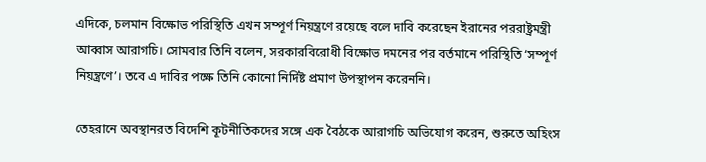এদিকে, চলমান বিক্ষোভ পরিস্থিতি এখন সম্পূর্ণ নিয়ন্ত্রণে রয়েছে বলে দাবি করেছেন ইরানের পররাষ্ট্রমন্ত্রী আব্বাস আরাগচি। সোমবার তিনি বলেন, সরকারবিরোধী বিক্ষোভ দমনের পর বর্তমানে পরিস্থিতি ‘সম্পূর্ণ নিয়ন্ত্রণে’। তবে এ দাবির পক্ষে তিনি কোনো নির্দিষ্ট প্রমাণ উপস্থাপন করেননি।

তেহরানে অবস্থানরত বিদেশি কূটনীতিকদের সঙ্গে এক বৈঠকে আরাগচি অভিযোগ করেন, শুরুতে অহিংস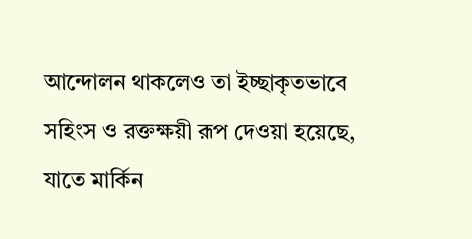আন্দোলন থাকলেও তা ইচ্ছাকৃতভাবে সহিংস ও রক্তক্ষয়ী রূপ দেওয়া হয়েছে, যাতে মার্কিন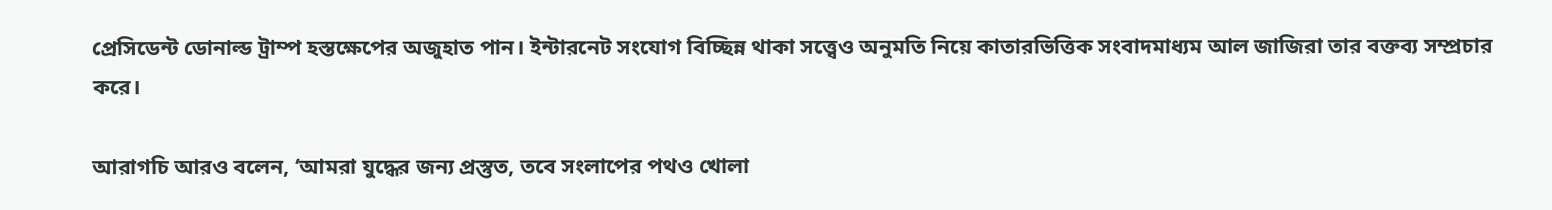প্রেসিডেন্ট ডোনাল্ড ট্রাম্প হস্তক্ষেপের অজুহাত পান। ইন্টারনেট সংযোগ বিচ্ছিন্ন থাকা সত্ত্বেও অনুমতি নিয়ে কাতারভিত্তিক সংবাদমাধ্যম আল জাজিরা তার বক্তব্য সম্প্রচার করে।

আরাগচি আরও বলেন, ‘আমরা যুদ্ধের জন্য প্রস্তুত, তবে সংলাপের পথও খোলা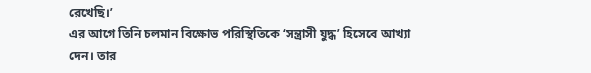রেখেছি।’
এর আগে তিনি চলমান বিক্ষোভ পরিস্থিতিকে ‘সন্ত্রাসী যুদ্ধ’ হিসেবে আখ্যা দেন। তার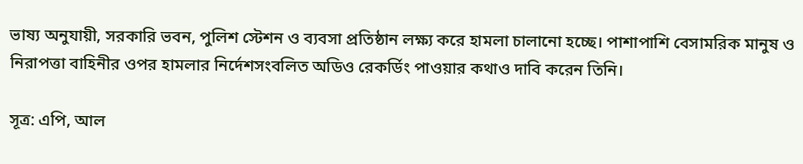ভাষ্য অনুযায়ী, সরকারি ভবন, পুলিশ স্টেশন ও ব্যবসা প্রতিষ্ঠান লক্ষ্য করে হামলা চালানো হচ্ছে। পাশাপাশি বেসামরিক মানুষ ও নিরাপত্তা বাহিনীর ওপর হামলার নির্দেশসংবলিত অডিও রেকর্ডিং পাওয়ার কথাও দাবি করেন তিনি।

সূত্র: এপি, আল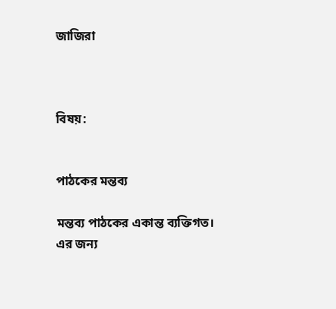জাজিরা



বিষয়:


পাঠকের মন্তব্য

মন্তব্য পাঠকের একান্ত ব্যক্তিগত। এর জন্য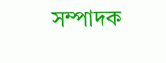সম্পাদক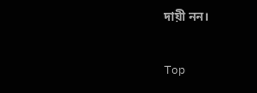দায়ী নন।

Top